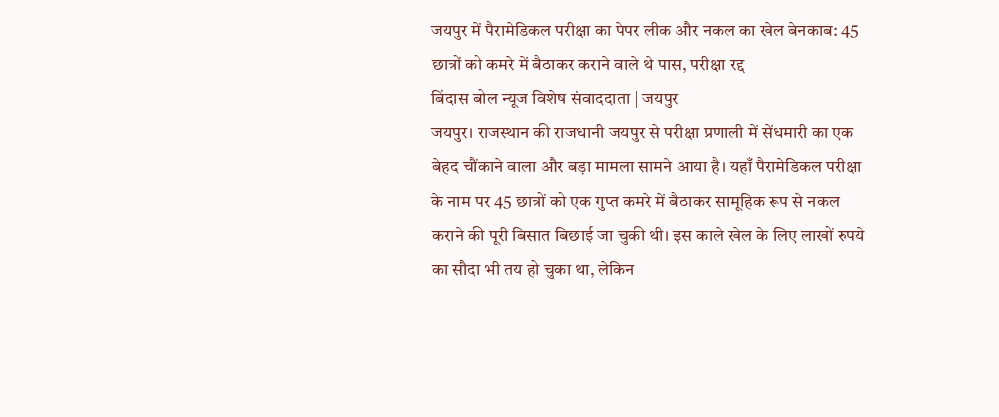जयपुर में पैरामेडिकल परीक्षा का पेपर लीक और नकल का खेल बेनकाब: 45 छात्रों को कमरे में बैठाकर कराने वाले थे पास, परीक्षा रद्द
बिंदास बोल न्यूज विशेष संवाददाता | जयपुर
जयपुर। राजस्थान की राजधानी जयपुर से परीक्षा प्रणाली में सेंधमारी का एक बेहद चौंकाने वाला और बड़ा मामला सामने आया है। यहाँ पैरामेडिकल परीक्षा के नाम पर 45 छात्रों को एक गुप्त कमरे में बैठाकर सामूहिक रूप से नकल कराने की पूरी बिसात बिछाई जा चुकी थी। इस काले खेल के लिए लाखों रुपये का सौदा भी तय हो चुका था, लेकिन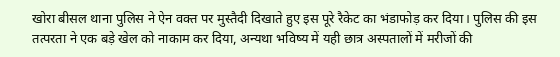खोरा बीसल थाना पुलिस ने ऐन वक्त पर मुस्तैदी दिखाते हुए इस पूरे रैकेट का भंडाफोड़ कर दिया। पुलिस की इस तत्परता ने एक बड़े खेल को नाकाम कर दिया, अन्यथा भविष्य में यही छात्र अस्पतालों में मरीजों की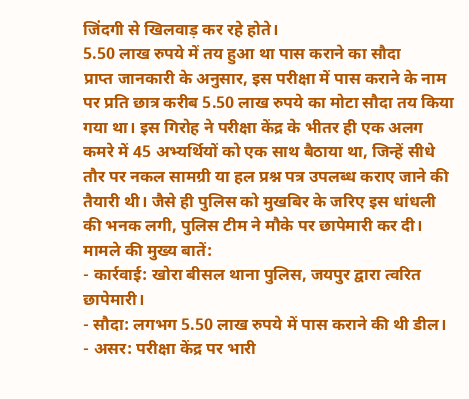जिंदगी से खिलवाड़ कर रहे होते।
5.50 लाख रुपये में तय हुआ था पास कराने का सौदा
प्राप्त जानकारी के अनुसार, इस परीक्षा में पास कराने के नाम पर प्रति छात्र करीब 5.50 लाख रुपये का मोटा सौदा तय किया गया था। इस गिरोह ने परीक्षा केंद्र के भीतर ही एक अलग कमरे में 45 अभ्यर्थियों को एक साथ बैठाया था, जिन्हें सीधे तौर पर नकल सामग्री या हल प्रश्न पत्र उपलब्ध कराए जाने की तैयारी थी। जैसे ही पुलिस को मुखबिर के जरिए इस धांधली की भनक लगी, पुलिस टीम ने मौके पर छापेमारी कर दी।
मामले की मुख्य बातें:
- कार्रवाई: खोरा बीसल थाना पुलिस, जयपुर द्वारा त्वरित छापेमारी।
- सौदा: लगभग 5.50 लाख रुपये में पास कराने की थी डील।
- असर: परीक्षा केंद्र पर भारी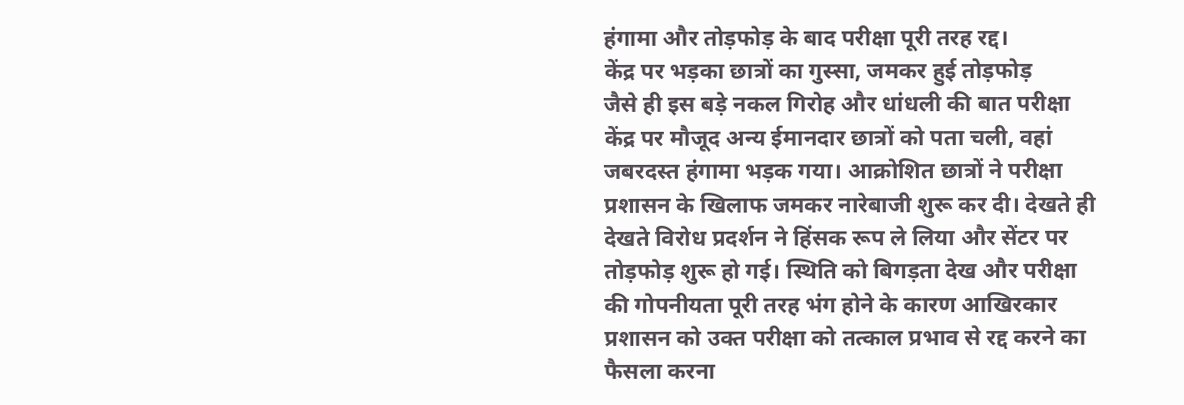हंगामा और तोड़फोड़ के बाद परीक्षा पूरी तरह रद्द।
केंद्र पर भड़का छात्रों का गुस्सा, जमकर हुई तोड़फोड़
जैसे ही इस बड़े नकल गिरोह और धांधली की बात परीक्षा केंद्र पर मौजूद अन्य ईमानदार छात्रों को पता चली, वहां जबरदस्त हंगामा भड़क गया। आक्रोशित छात्रों ने परीक्षा प्रशासन के खिलाफ जमकर नारेबाजी शुरू कर दी। देखते ही देखते विरोध प्रदर्शन ने हिंसक रूप ले लिया और सेंटर पर तोड़फोड़ शुरू हो गई। स्थिति को बिगड़ता देख और परीक्षा की गोपनीयता पूरी तरह भंग होने के कारण आखिरकार प्रशासन को उक्त परीक्षा को तत्काल प्रभाव से रद्द करने का फैसला करना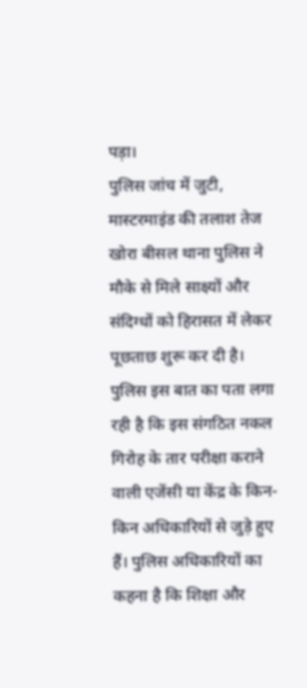पड़ा।
पुलिस जांच में जुटी, मास्टरमाइंड की तलाश तेज
खोरा बीसल थाना पुलिस ने मौके से मिले साक्ष्यों और संदिग्धों को हिरासत में लेकर पूछताछ शुरू कर दी है। पुलिस इस बात का पता लगा रही है कि इस संगठित नकल गिरोह के तार परीक्षा कराने वाली एजेंसी या केंद्र के किन-किन अधिकारियों से जुड़े हुए हैं। पुलिस अधिकारियों का कहना है कि शिक्षा और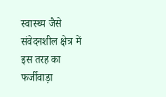स्वास्थ्य जैसे संवेदनशील क्षेत्र में इस तरह का फर्जीवाड़ा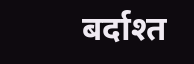बर्दाश्त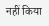नहीं किया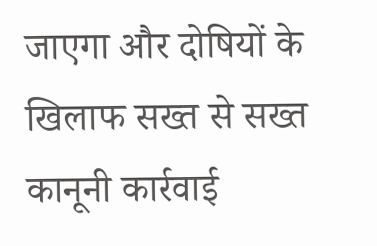जाएगा और दोषियों के खिलाफ सख्त से सख्त कानूनी कार्रवाई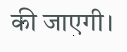की जाएगी।